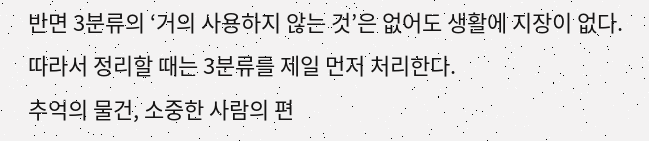반면 3분류의 ‘거의 사용하지 않는 것’은 없어도 생활에 지장이 없다. 따라서 정리할 때는 3분류를 제일 먼저 처리한다.
추억의 물건, 소중한 사람의 편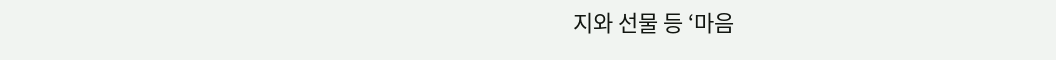지와 선물 등 ‘마음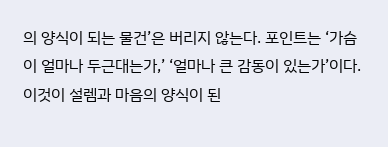의 양식이 되는 물건’은 버리지 않는다. 포인트는 ‘가슴이 얼마나 두근대는가,’ ‘얼마나 큰 감동이 있는가’이다. 이것이 설렘과 마음의 양식이 된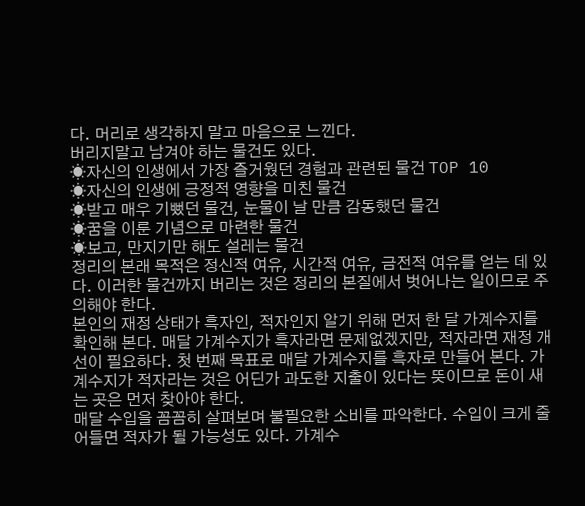다. 머리로 생각하지 말고 마음으로 느낀다.
버리지말고 남겨야 하는 물건도 있다.
☀자신의 인생에서 가장 즐거웠던 경험과 관련된 물건 TOP 10
☀자신의 인생에 긍정적 영향을 미친 물건
☀받고 매우 기뻤던 물건, 눈물이 날 만큼 감동했던 물건
☀꿈을 이룬 기념으로 마련한 물건
☀보고, 만지기만 해도 설레는 물건
정리의 본래 목적은 정신적 여유, 시간적 여유, 금전적 여유를 얻는 데 있다. 이러한 물건까지 버리는 것은 정리의 본질에서 벗어나는 일이므로 주의해야 한다.
본인의 재정 상태가 흑자인, 적자인지 알기 위해 먼저 한 달 가계수지를 확인해 본다. 매달 가계수지가 흑자라면 문제없겠지만, 적자라면 재정 개선이 필요하다. 첫 번째 목표로 매달 가계수지를 흑자로 만들어 본다. 가계수지가 적자라는 것은 어딘가 과도한 지출이 있다는 뜻이므로 돈이 새는 곳은 먼저 찾아야 한다.
매달 수입을 꼼꼼히 살펴보며 불필요한 소비를 파악한다. 수입이 크게 줄어들면 적자가 될 가능성도 있다. 가계수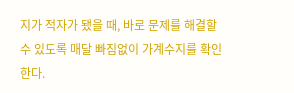지가 적자가 됐을 때, 바로 문제를 해결할 수 있도록 매달 빠짐없이 가계수지를 확인한다.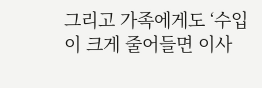그리고 가족에게도 ‘수입이 크게 줄어들면 이사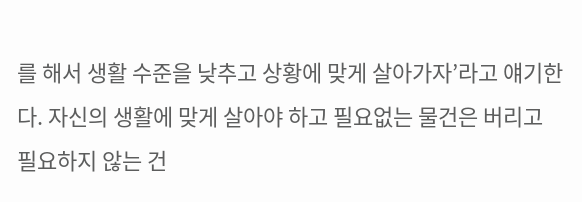를 해서 생활 수준을 낮추고 상황에 맞게 살아가자’라고 얘기한다. 자신의 생활에 맞게 살아야 하고 필요없는 물건은 버리고 필요하지 않는 건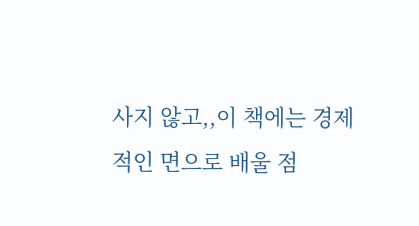사지 않고,,이 책에는 경제적인 면으로 배울 점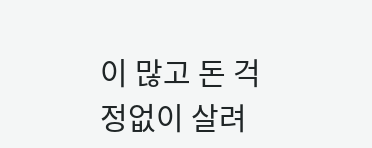이 많고 돈 걱정없이 살려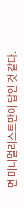면 미니멀리스트만이 답인 것 같다.